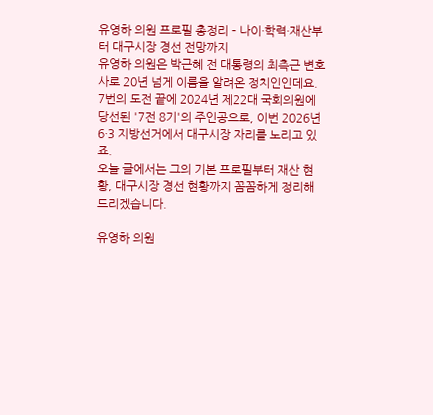유영하 의원 프로필 총정리 – 나이·학력·재산부터 대구시장 경선 전망까지
유영하 의원은 박근혜 전 대통령의 최측근 변호사로 20년 넘게 이름을 알려온 정치인인데요.
7번의 도전 끝에 2024년 제22대 국회의원에 당선된 '7전 8기'의 주인공으로, 이번 2026년 6·3 지방선거에서 대구시장 자리를 노리고 있죠.
오늘 글에서는 그의 기본 프로필부터 재산 현황, 대구시장 경선 현황까지 꼼꼼하게 정리해드리겠습니다.

유영하 의원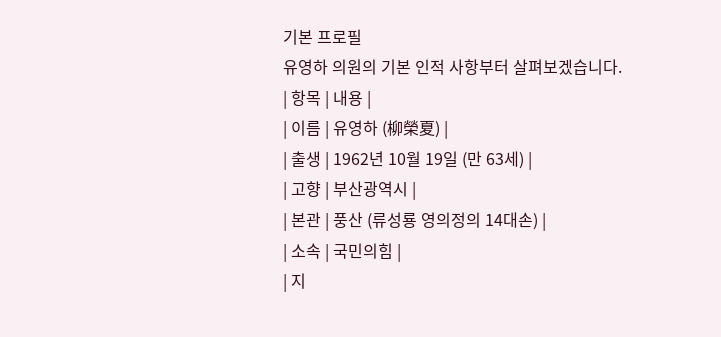기본 프로필
유영하 의원의 기본 인적 사항부터 살펴보겠습니다.
| 항목 | 내용 |
| 이름 | 유영하 (柳榮夏) |
| 출생 | 1962년 10월 19일 (만 63세) |
| 고향 | 부산광역시 |
| 본관 | 풍산 (류성룡 영의정의 14대손) |
| 소속 | 국민의힘 |
| 지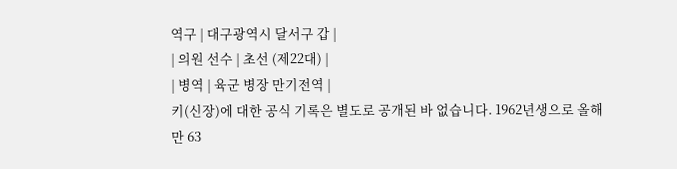역구 | 대구광역시 달서구 갑 |
| 의원 선수 | 초선 (제22대) |
| 병역 | 육군 병장 만기전역 |
키(신장)에 대한 공식 기록은 별도로 공개된 바 없습니다. 1962년생으로 올해 만 63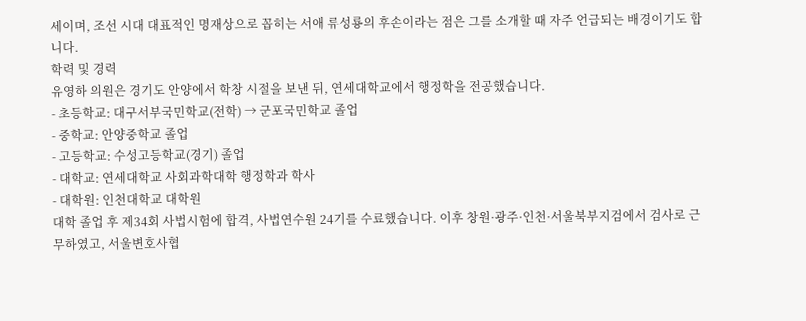세이며, 조선 시대 대표적인 명재상으로 꼽히는 서애 류성룡의 후손이라는 점은 그를 소개할 때 자주 언급되는 배경이기도 합니다.
학력 및 경력
유영하 의원은 경기도 안양에서 학창 시절을 보낸 뒤, 연세대학교에서 행정학을 전공했습니다.
- 초등학교: 대구서부국민학교(전학) → 군포국민학교 졸업
- 중학교: 안양중학교 졸업
- 고등학교: 수성고등학교(경기) 졸업
- 대학교: 연세대학교 사회과학대학 행정학과 학사
- 대학원: 인천대학교 대학원
대학 졸업 후 제34회 사법시험에 합격, 사법연수원 24기를 수료했습니다. 이후 창원·광주·인천·서울북부지검에서 검사로 근무하였고, 서울변호사협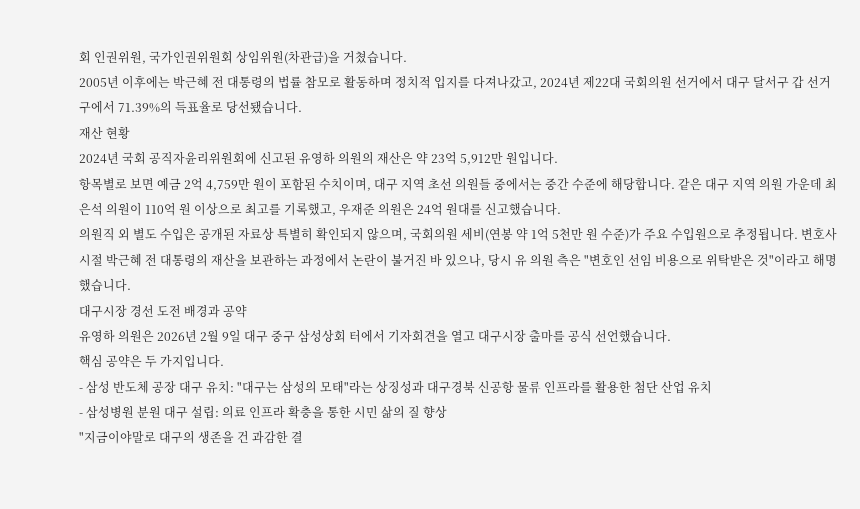회 인권위원, 국가인권위원회 상임위원(차관급)을 거쳤습니다.
2005년 이후에는 박근혜 전 대통령의 법률 참모로 활동하며 정치적 입지를 다져나갔고, 2024년 제22대 국회의원 선거에서 대구 달서구 갑 선거구에서 71.39%의 득표율로 당선됐습니다.
재산 현황
2024년 국회 공직자윤리위원회에 신고된 유영하 의원의 재산은 약 23억 5,912만 원입니다.
항목별로 보면 예금 2억 4,759만 원이 포함된 수치이며, 대구 지역 초선 의원들 중에서는 중간 수준에 해당합니다. 같은 대구 지역 의원 가운데 최은석 의원이 110억 원 이상으로 최고를 기록했고, 우재준 의원은 24억 원대를 신고했습니다.
의원직 외 별도 수입은 공개된 자료상 특별히 확인되지 않으며, 국회의원 세비(연봉 약 1억 5천만 원 수준)가 주요 수입원으로 추정됩니다. 변호사 시절 박근혜 전 대통령의 재산을 보관하는 과정에서 논란이 불거진 바 있으나, 당시 유 의원 측은 "변호인 선임 비용으로 위탁받은 것"이라고 해명했습니다.
대구시장 경선 도전 배경과 공약
유영하 의원은 2026년 2월 9일 대구 중구 삼성상회 터에서 기자회견을 열고 대구시장 출마를 공식 선언했습니다.
핵심 공약은 두 가지입니다.
- 삼성 반도체 공장 대구 유치: "대구는 삼성의 모태"라는 상징성과 대구경북 신공항 물류 인프라를 활용한 첨단 산업 유치
- 삼성병원 분원 대구 설립: 의료 인프라 확충을 통한 시민 삶의 질 향상
"지금이야말로 대구의 생존을 건 과감한 결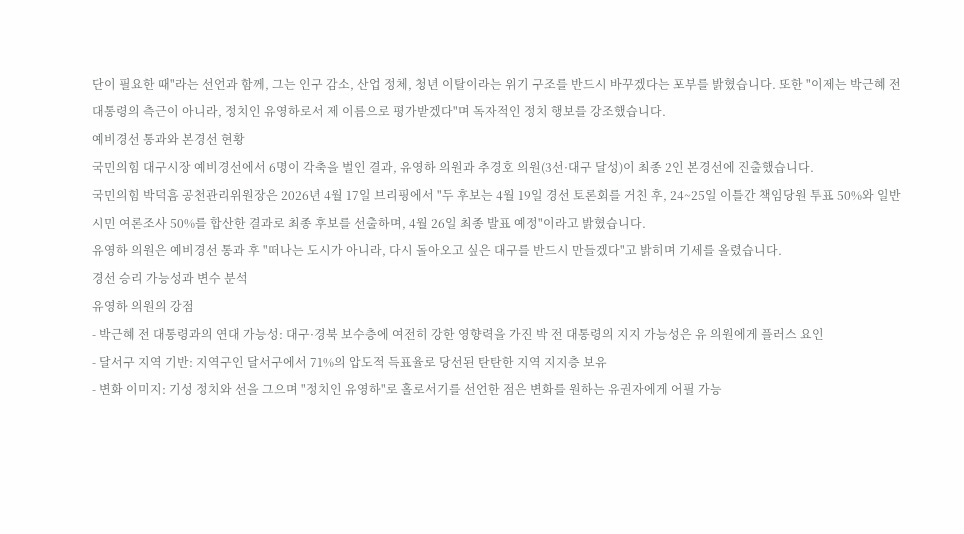단이 필요한 때"라는 선언과 함께, 그는 인구 감소, 산업 정체, 청년 이탈이라는 위기 구조를 반드시 바꾸겠다는 포부를 밝혔습니다. 또한 "이제는 박근혜 전 대통령의 측근이 아니라, 정치인 유영하로서 제 이름으로 평가받겠다"며 독자적인 정치 행보를 강조했습니다.
예비경선 통과와 본경선 현황
국민의힘 대구시장 예비경선에서 6명이 각축을 벌인 결과, 유영하 의원과 추경호 의원(3선·대구 달성)이 최종 2인 본경선에 진출했습니다.
국민의힘 박덕흠 공천관리위원장은 2026년 4월 17일 브리핑에서 "두 후보는 4월 19일 경선 토론회를 거친 후, 24~25일 이틀간 책임당원 투표 50%와 일반 시민 여론조사 50%를 합산한 결과로 최종 후보를 선출하며, 4월 26일 최종 발표 예정"이라고 밝혔습니다.
유영하 의원은 예비경선 통과 후 "떠나는 도시가 아니라, 다시 돌아오고 싶은 대구를 반드시 만들겠다"고 밝히며 기세를 올렸습니다.
경선 승리 가능성과 변수 분석
유영하 의원의 강점
- 박근혜 전 대통령과의 연대 가능성: 대구·경북 보수층에 여전히 강한 영향력을 가진 박 전 대통령의 지지 가능성은 유 의원에게 플러스 요인
- 달서구 지역 기반: 지역구인 달서구에서 71%의 압도적 득표율로 당선된 탄탄한 지역 지지층 보유
- 변화 이미지: 기성 정치와 선을 그으며 "정치인 유영하"로 홀로서기를 선언한 점은 변화를 원하는 유권자에게 어필 가능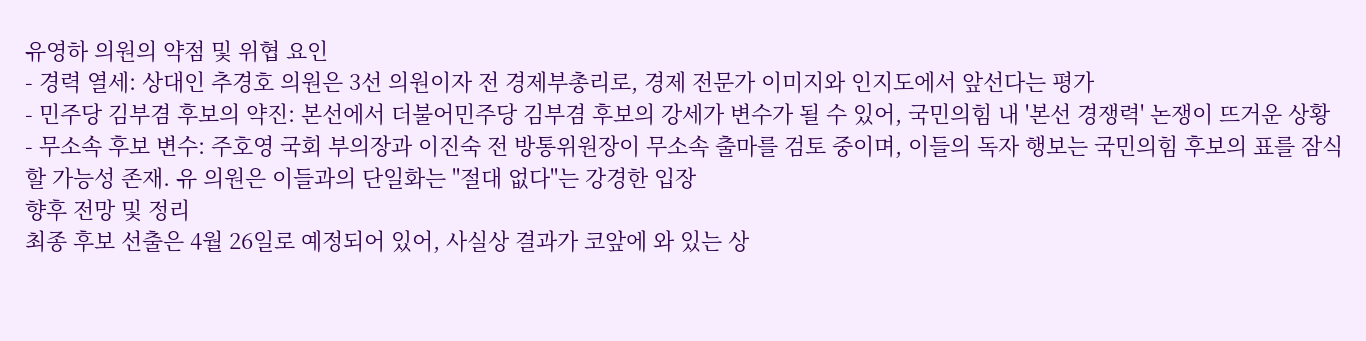유영하 의원의 약점 및 위협 요인
- 경력 열세: 상대인 추경호 의원은 3선 의원이자 전 경제부총리로, 경제 전문가 이미지와 인지도에서 앞선다는 평가
- 민주당 김부겸 후보의 약진: 본선에서 더불어민주당 김부겸 후보의 강세가 변수가 될 수 있어, 국민의힘 내 '본선 경쟁력' 논쟁이 뜨거운 상황
- 무소속 후보 변수: 주호영 국회 부의장과 이진숙 전 방통위원장이 무소속 출마를 검토 중이며, 이들의 독자 행보는 국민의힘 후보의 표를 잠식할 가능성 존재. 유 의원은 이들과의 단일화는 "절대 없다"는 강경한 입장
향후 전망 및 정리
최종 후보 선출은 4월 26일로 예정되어 있어, 사실상 결과가 코앞에 와 있는 상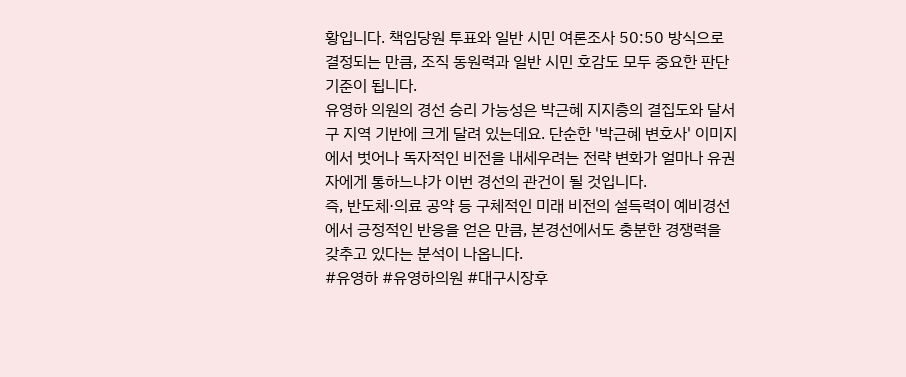황입니다. 책임당원 투표와 일반 시민 여론조사 50:50 방식으로 결정되는 만큼, 조직 동원력과 일반 시민 호감도 모두 중요한 판단 기준이 됩니다.
유영하 의원의 경선 승리 가능성은 박근혜 지지층의 결집도와 달서구 지역 기반에 크게 달려 있는데요. 단순한 '박근혜 변호사' 이미지에서 벗어나 독자적인 비전을 내세우려는 전략 변화가 얼마나 유권자에게 통하느냐가 이번 경선의 관건이 될 것입니다.
즉, 반도체·의료 공약 등 구체적인 미래 비전의 설득력이 예비경선에서 긍정적인 반응을 얻은 만큼, 본경선에서도 충분한 경쟁력을 갖추고 있다는 분석이 나옵니다.
#유영하 #유영하의원 #대구시장후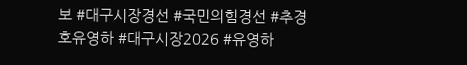보 #대구시장경선 #국민의힘경선 #추경호유영하 #대구시장2026 #유영하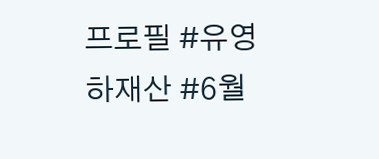프로필 #유영하재산 #6월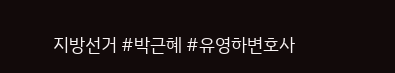지방선거 #박근혜 #유영하변호사